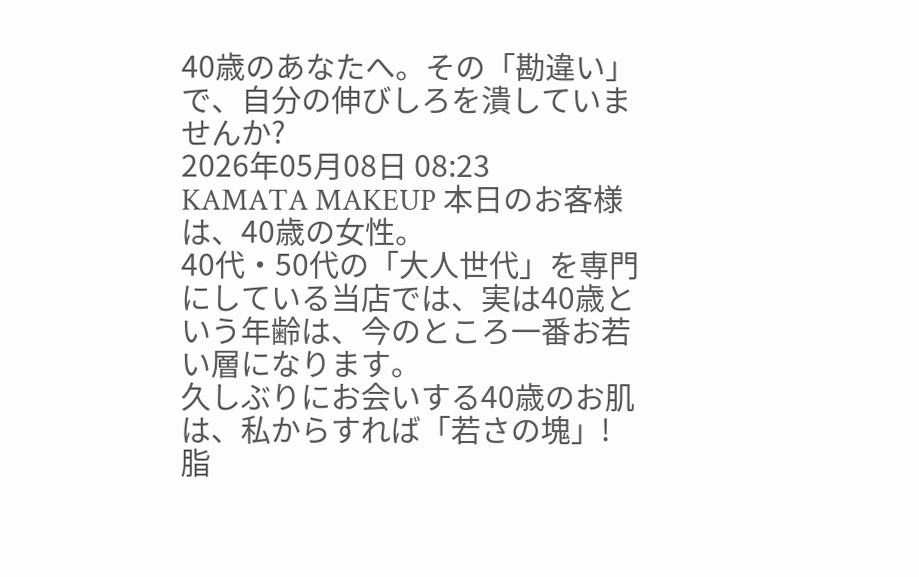40歳のあなたへ。その「勘違い」で、自分の伸びしろを潰していませんか?
2026年05月08日 08:23
KAMATA MAKEUP 本日のお客様は、40歳の女性。
40代・50代の「大人世代」を専門にしている当店では、実は40歳という年齢は、今のところ一番お若い層になります。
久しぶりにお会いする40歳のお肌は、私からすれば「若さの塊」!
脂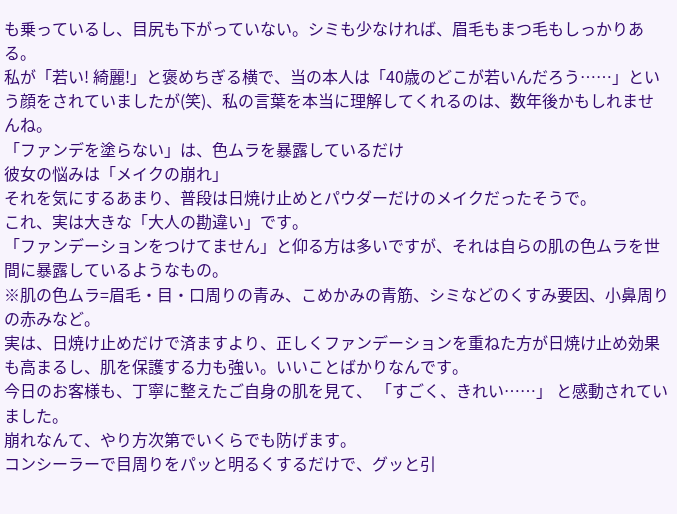も乗っているし、目尻も下がっていない。シミも少なければ、眉毛もまつ毛もしっかりある。
私が「若い! 綺麗!」と褒めちぎる横で、当の本人は「40歳のどこが若いんだろう……」という顔をされていましたが(笑)、私の言葉を本当に理解してくれるのは、数年後かもしれませんね。
「ファンデを塗らない」は、色ムラを暴露しているだけ
彼女の悩みは「メイクの崩れ」
それを気にするあまり、普段は日焼け止めとパウダーだけのメイクだったそうで。
これ、実は大きな「大人の勘違い」です。
「ファンデーションをつけてません」と仰る方は多いですが、それは自らの肌の色ムラを世間に暴露しているようなもの。
※肌の色ムラ=眉毛・目・口周りの青み、こめかみの青筋、シミなどのくすみ要因、小鼻周りの赤みなど。
実は、日焼け止めだけで済ますより、正しくファンデーションを重ねた方が日焼け止め効果も高まるし、肌を保護する力も強い。いいことばかりなんです。
今日のお客様も、丁寧に整えたご自身の肌を見て、 「すごく、きれい……」 と感動されていました。
崩れなんて、やり方次第でいくらでも防げます。
コンシーラーで目周りをパッと明るくするだけで、グッと引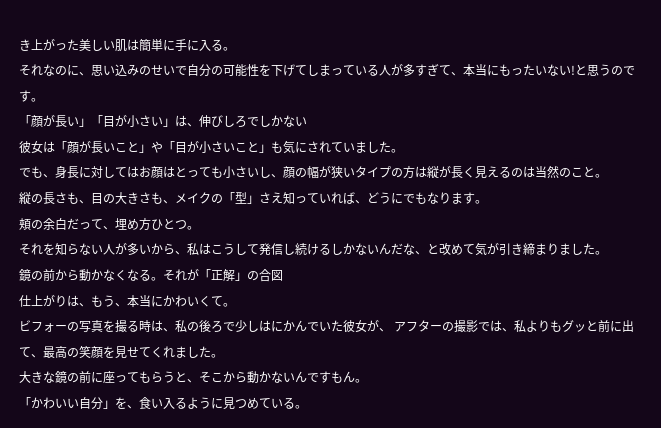き上がった美しい肌は簡単に手に入る。
それなのに、思い込みのせいで自分の可能性を下げてしまっている人が多すぎて、本当にもったいない!と思うのです。
「顔が長い」「目が小さい」は、伸びしろでしかない
彼女は「顔が長いこと」や「目が小さいこと」も気にされていました。
でも、身長に対してはお顔はとっても小さいし、顔の幅が狭いタイプの方は縦が長く見えるのは当然のこと。
縦の長さも、目の大きさも、メイクの「型」さえ知っていれば、どうにでもなります。
頬の余白だって、埋め方ひとつ。
それを知らない人が多いから、私はこうして発信し続けるしかないんだな、と改めて気が引き締まりました。
鏡の前から動かなくなる。それが「正解」の合図
仕上がりは、もう、本当にかわいくて。
ビフォーの写真を撮る時は、私の後ろで少しはにかんでいた彼女が、 アフターの撮影では、私よりもグッと前に出て、最高の笑顔を見せてくれました。
大きな鏡の前に座ってもらうと、そこから動かないんですもん。
「かわいい自分」を、食い入るように見つめている。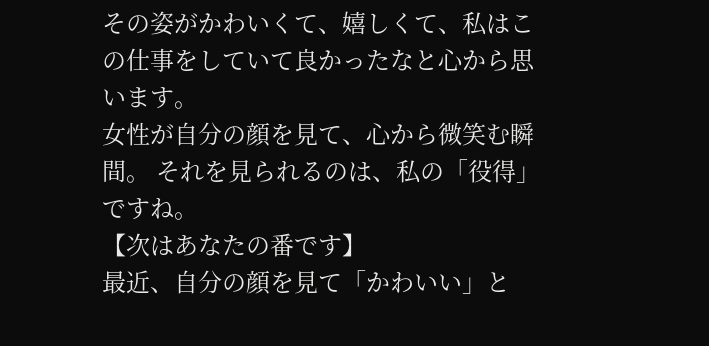その姿がかわいくて、嬉しくて、私はこの仕事をしていて良かったなと心から思います。
女性が自分の顔を見て、心から微笑む瞬間。 それを見られるのは、私の「役得」ですね。
【次はあなたの番です】
最近、自分の顔を見て「かわいい」と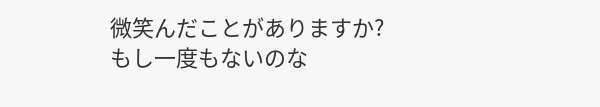微笑んだことがありますか?
もし一度もないのな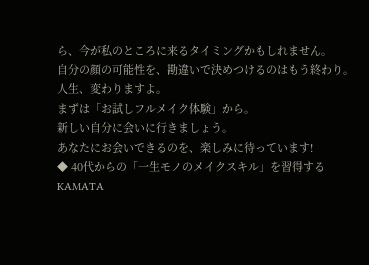ら、今が私のところに来るタイミングかもしれません。
自分の顔の可能性を、勘違いで決めつけるのはもう終わり。
人生、変わりますよ。
まずは「お試しフルメイク体験」から。
新しい自分に会いに行きましょう。
あなたにお会いできるのを、楽しみに待っています!
◆ 40代からの「一生モノのメイクスキル」を習得する
KAMATA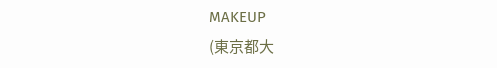MAKEUP
(東京都大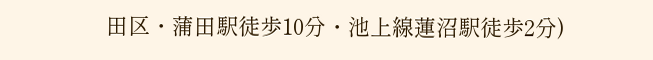田区・蒲田駅徒歩10分・池上線蓮沼駅徒歩2分)